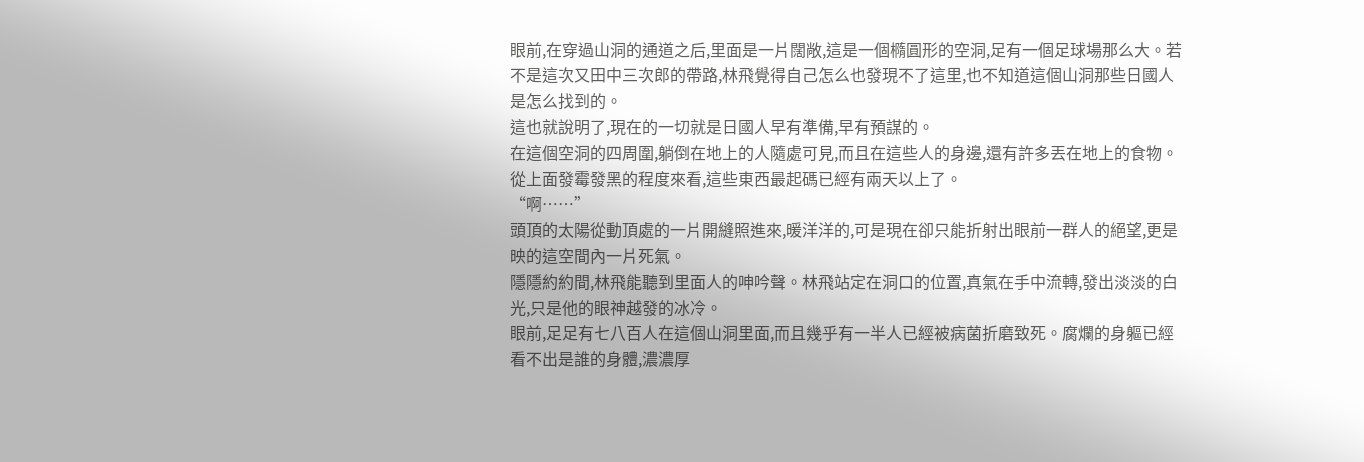眼前,在穿過山洞的通道之后,里面是一片闊敞,這是一個橢圓形的空洞,足有一個足球場那么大。若不是這次又田中三次郎的帶路,林飛覺得自己怎么也發現不了這里,也不知道這個山洞那些日國人是怎么找到的。
這也就說明了,現在的一切就是日國人早有準備,早有預謀的。
在這個空洞的四周圍,躺倒在地上的人隨處可見,而且在這些人的身邊,還有許多丟在地上的食物。從上面發霉發黑的程度來看,這些東西最起碼已經有兩天以上了。
“啊……”
頭頂的太陽從動頂處的一片開縫照進來,暖洋洋的,可是現在卻只能折射出眼前一群人的絕望,更是映的這空間內一片死氣。
隱隱約約間,林飛能聽到里面人的呻吟聲。林飛站定在洞口的位置,真氣在手中流轉,發出淡淡的白光,只是他的眼神越發的冰冷。
眼前,足足有七八百人在這個山洞里面,而且幾乎有一半人已經被病菌折磨致死。腐爛的身軀已經看不出是誰的身體,濃濃厚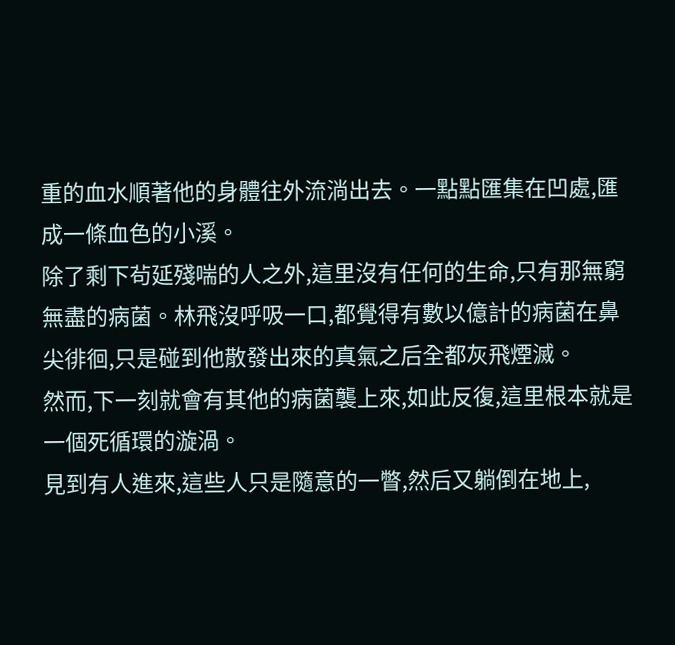重的血水順著他的身體往外流淌出去。一點點匯集在凹處,匯成一條血色的小溪。
除了剩下茍延殘喘的人之外,這里沒有任何的生命,只有那無窮無盡的病菌。林飛沒呼吸一口,都覺得有數以億計的病菌在鼻尖徘徊,只是碰到他散發出來的真氣之后全都灰飛煙滅。
然而,下一刻就會有其他的病菌襲上來,如此反復,這里根本就是一個死循環的漩渦。
見到有人進來,這些人只是隨意的一瞥,然后又躺倒在地上,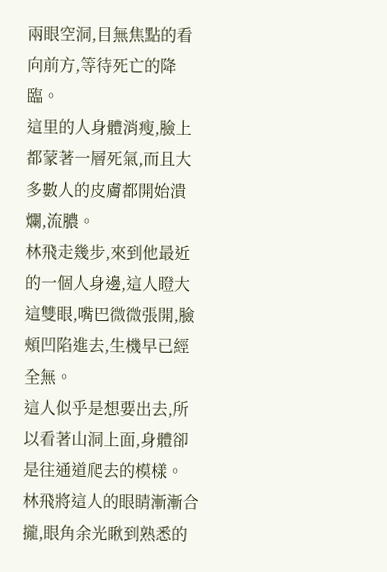兩眼空洞,目無焦點的看向前方,等待死亡的降臨。
這里的人身體消瘦,臉上都蒙著一層死氣,而且大多數人的皮膚都開始潰爛,流膿。
林飛走幾步,來到他最近的一個人身邊,這人瞪大這雙眼,嘴巴微微張開,臉頰凹陷進去,生機早已經全無。
這人似乎是想要出去,所以看著山洞上面,身體卻是往通道爬去的模樣。
林飛將這人的眼睛漸漸合攏,眼角余光瞅到熟悉的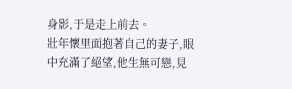身影,于是走上前去。
壯年懷里面抱著自己的妻子,眼中充滿了絕望,他生無可戀,見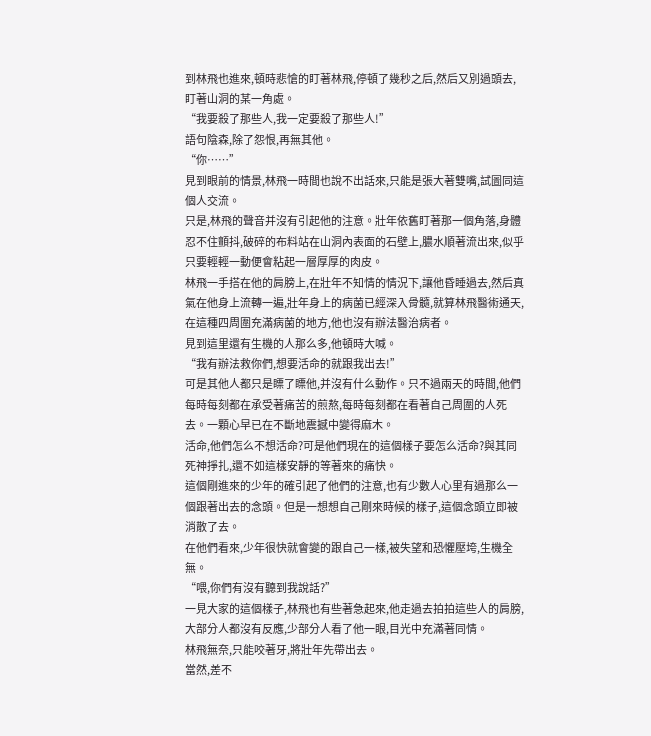到林飛也進來,頓時悲愴的盯著林飛,停頓了幾秒之后,然后又別過頭去,盯著山洞的某一角處。
“我要殺了那些人,我一定要殺了那些人!”
語句陰森,除了怨恨,再無其他。
“你……”
見到眼前的情景,林飛一時間也說不出話來,只能是張大著雙嘴,試圖同這個人交流。
只是,林飛的聲音并沒有引起他的注意。壯年依舊盯著那一個角落,身體忍不住顫抖,破碎的布料站在山洞內表面的石壁上,膿水順著流出來,似乎只要輕輕一動便會粘起一層厚厚的肉皮。
林飛一手搭在他的肩膀上,在壯年不知情的情況下,讓他昏睡過去,然后真氣在他身上流轉一遍,壯年身上的病菌已經深入骨髓,就算林飛醫術通天,在這種四周圍充滿病菌的地方,他也沒有辦法醫治病者。
見到這里還有生機的人那么多,他頓時大喊。
“我有辦法救你們,想要活命的就跟我出去!”
可是其他人都只是瞟了瞟他,并沒有什么動作。只不過兩天的時間,他們每時每刻都在承受著痛苦的煎熬,每時每刻都在看著自己周圍的人死去。一顆心早已在不斷地震撼中變得麻木。
活命,他們怎么不想活命?可是他們現在的這個樣子要怎么活命?與其同死神掙扎,還不如這樣安靜的等著來的痛快。
這個剛進來的少年的確引起了他們的注意,也有少數人心里有過那么一個跟著出去的念頭。但是一想想自己剛來時候的樣子,這個念頭立即被消散了去。
在他們看來,少年很快就會變的跟自己一樣,被失望和恐懼壓垮,生機全無。
“喂,你們有沒有聽到我說話?”
一見大家的這個樣子,林飛也有些著急起來,他走過去拍拍這些人的肩膀,大部分人都沒有反應,少部分人看了他一眼,目光中充滿著同情。
林飛無奈,只能咬著牙,將壯年先帶出去。
當然,差不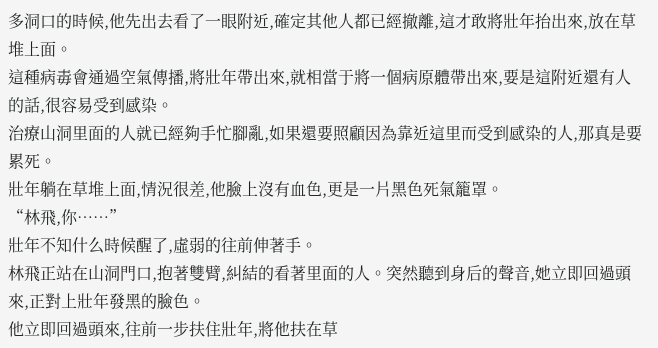多洞口的時候,他先出去看了一眼附近,確定其他人都已經撤離,這才敢將壯年抬出來,放在草堆上面。
這種病毒會通過空氣傳播,將壯年帶出來,就相當于將一個病原體帶出來,要是這附近還有人的話,很容易受到感染。
治療山洞里面的人就已經夠手忙腳亂,如果還要照顧因為靠近這里而受到感染的人,那真是要累死。
壯年躺在草堆上面,情況很差,他臉上沒有血色,更是一片黑色死氣籠罩。
“林飛,你……”
壯年不知什么時候醒了,虛弱的往前伸著手。
林飛正站在山洞門口,抱著雙臂,糾結的看著里面的人。突然聽到身后的聲音,她立即回過頭來,正對上壯年發黑的臉色。
他立即回過頭來,往前一步扶住壯年,將他扶在草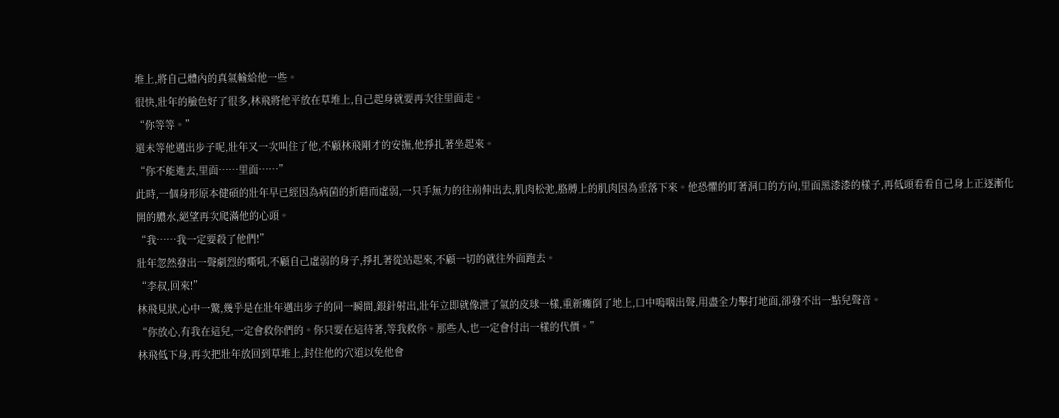堆上,將自己體內的真氣輸給他一些。
很快,壯年的臉色好了很多,林飛將他平放在草堆上,自己起身就要再次往里面走。
“你等等。”
還未等他邁出步子呢,壯年又一次叫住了他,不顧林飛剛才的安撫,他掙扎著坐起來。
“你不能進去,里面……里面……”
此時,一個身形原本健碩的壯年早已經因為病菌的折磨而虛弱,一只手無力的往前伸出去,肌肉松弛,胳膊上的肌肉因為垂落下來。他恐懼的盯著洞口的方向,里面黑漆漆的樣子,再低頭看看自己身上正逐漸化開的膿水,絕望再次爬滿他的心頭。
“我……我一定要殺了他們!”
壯年忽然發出一聲劇烈的嘶吼,不顧自己虛弱的身子,掙扎著從站起來,不顧一切的就往外面跑去。
“李叔,回來!”
林飛見狀,心中一驚,幾乎是在壯年邁出步子的同一瞬間,銀針射出,壯年立即就像泄了氣的皮球一樣,重新癱倒了地上,口中嗚咽出聲,用盡全力擊打地面,卻發不出一點兒聲音。
“你放心,有我在這兒,一定會救你們的。你只要在這待著,等我救你。那些人,也一定會付出一樣的代價。”
林飛低下身,再次把壯年放回到草堆上,封住他的穴道以免他會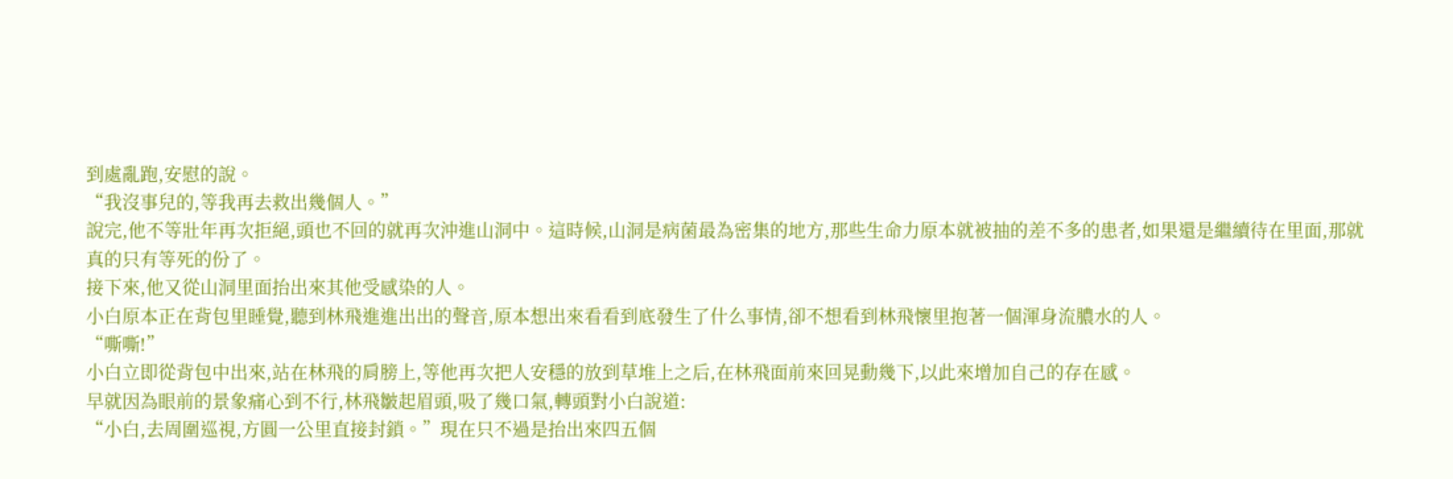到處亂跑,安慰的說。
“我沒事兒的,等我再去救出幾個人。”
說完,他不等壯年再次拒絕,頭也不回的就再次沖進山洞中。這時候,山洞是病菌最為密集的地方,那些生命力原本就被抽的差不多的患者,如果還是繼續待在里面,那就真的只有等死的份了。
接下來,他又從山洞里面抬出來其他受感染的人。
小白原本正在背包里睡覺,聽到林飛進進出出的聲音,原本想出來看看到底發生了什么事情,卻不想看到林飛懷里抱著一個渾身流膿水的人。
“嘶嘶!”
小白立即從背包中出來,站在林飛的肩膀上,等他再次把人安穩的放到草堆上之后,在林飛面前來回晃動幾下,以此來增加自己的存在感。
早就因為眼前的景象痛心到不行,林飛皺起眉頭,吸了幾口氣,轉頭對小白說道:
“小白,去周圍巡視,方圓一公里直接封鎖。”現在只不過是抬出來四五個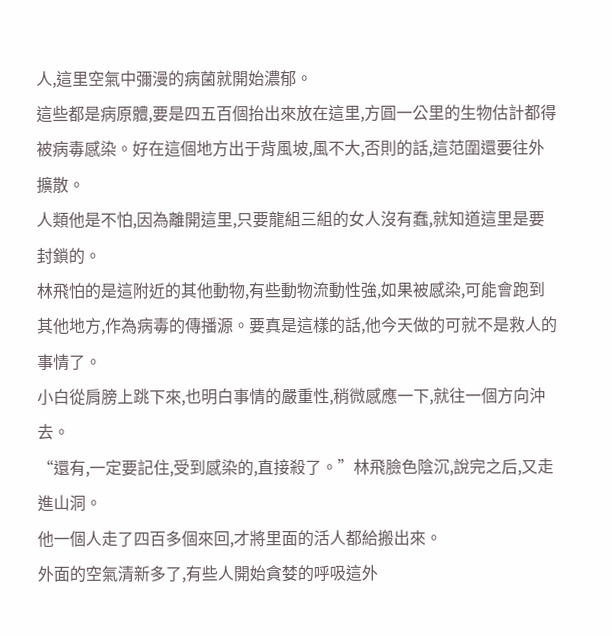人,這里空氣中彌漫的病菌就開始濃郁。
這些都是病原體,要是四五百個抬出來放在這里,方圓一公里的生物估計都得被病毒感染。好在這個地方出于背風坡,風不大,否則的話,這范圍還要往外擴散。
人類他是不怕,因為離開這里,只要龍組三組的女人沒有蠢,就知道這里是要封鎖的。
林飛怕的是這附近的其他動物,有些動物流動性強,如果被感染,可能會跑到其他地方,作為病毒的傳播源。要真是這樣的話,他今天做的可就不是救人的事情了。
小白從肩膀上跳下來,也明白事情的嚴重性,稍微感應一下,就往一個方向沖去。
“還有,一定要記住,受到感染的,直接殺了。”林飛臉色陰沉,說完之后,又走進山洞。
他一個人走了四百多個來回,才將里面的活人都給搬出來。
外面的空氣清新多了,有些人開始貪婪的呼吸這外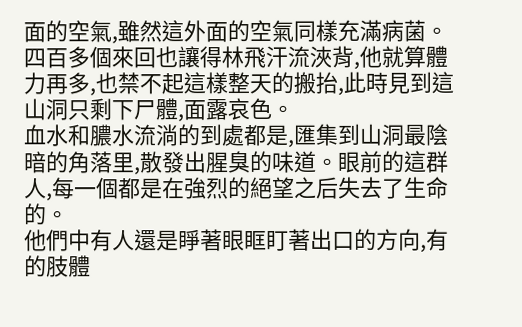面的空氣,雖然這外面的空氣同樣充滿病菌。
四百多個來回也讓得林飛汗流浹背,他就算體力再多,也禁不起這樣整天的搬抬,此時見到這山洞只剩下尸體,面露哀色。
血水和膿水流淌的到處都是,匯集到山洞最陰暗的角落里,散發出腥臭的味道。眼前的這群人,每一個都是在強烈的絕望之后失去了生命的。
他們中有人還是睜著眼眶盯著出口的方向,有的肢體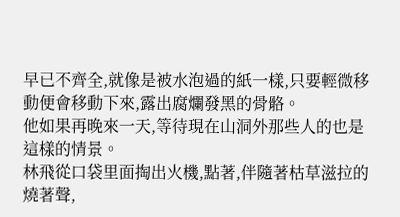早已不齊全,就像是被水泡過的紙一樣,只要輕微移動便會移動下來,露出腐爛發黑的骨骼。
他如果再晚來一天,等待現在山洞外那些人的也是這樣的情景。
林飛從口袋里面掏出火機,點著,伴隨著枯草滋拉的燒著聲,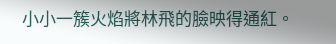小小一簇火焰將林飛的臉映得通紅。